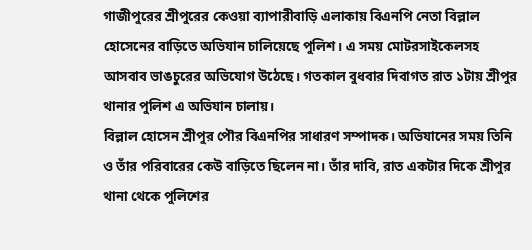গাজীপুরের শ্রীপুরের কেওয়া ব্যাপারীবাড়ি এলাকায় বিএনপি নেতা বিল্লাল হোসেনের বাড়িতে অভিযান চালিয়েছে পুলিশ। এ সময় মোটরসাইকেলসহ আসবাব ভাঙচুরের অভিযোগ উঠেছে। গতকাল বুধবার দিবাগত রাত ১টায় শ্রীপুর থানার পুলিশ এ অভিযান চালায়।
বিল্লাল হোসেন শ্রীপুর পৌর বিএনপির সাধারণ সম্পাদক। অভিযানের সময় তিনি ও তাঁর পরিবারের কেউ বাড়িতে ছিলেন না। তাঁর দাবি, রাত একটার দিকে শ্রীপুর থানা থেকে পুলিশের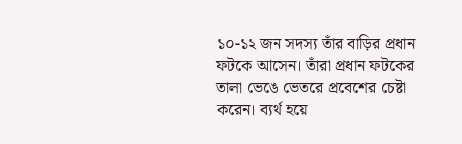১০-১২ জন সদস্য তাঁর বাড়ির প্রধান ফটকে আসেন। তাঁরা প্রধান ফটকের তালা ভেঙে ভেতরে প্রবেশের চেষ্টা করেন। ব্যর্থ হয়ে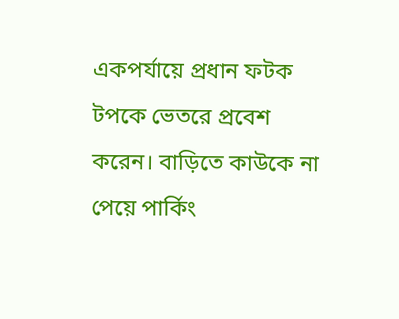একপর্যায়ে প্রধান ফটক টপকে ভেতরে প্রবেশ করেন। বাড়িতে কাউকে না পেয়ে পার্কিং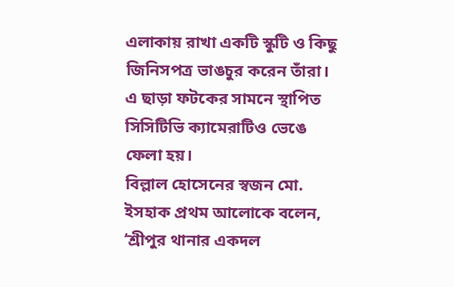এলাকায় রাখা একটি স্কুটি ও কিছু জিনিসপত্র ভাঙচুর করেন তাঁরা। এ ছাড়া ফটকের সামনে স্থাপিত সিসিটিভি ক্যামেরাটিও ভেঙে ফেলা হয়।
বিল্লাল হোসেনের স্বজন মো. ইসহাক প্রথম আলোকে বলেন, ‘শ্রীপুর থানার একদল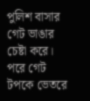পুলিশ বাসার গেট ভাঙার চেষ্টা করে। পরে গেট টপকে ভেতরে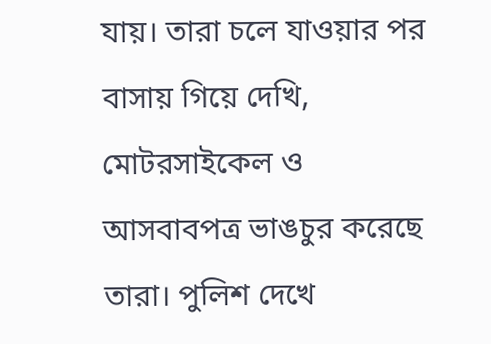যায়। তারা চলে যাওয়ার পর বাসায় গিয়ে দেখি, মোটরসাইকেল ও আসবাবপত্র ভাঙচুর করেছে তারা। পুলিশ দেখে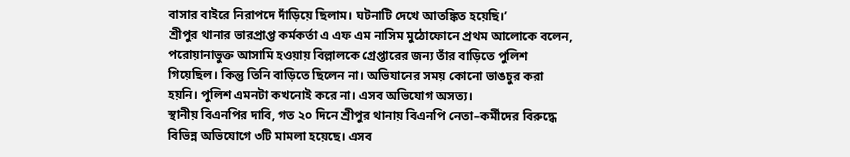বাসার বাইরে নিরাপদে দাঁড়িয়ে ছিলাম। ঘটনাটি দেখে আতঙ্কিত হয়েছি।’
শ্রীপুর থানার ভারপ্রাপ্ত কর্মকর্তা এ এফ এম নাসিম মুঠোফোনে প্রথম আলোকে বলেন, পরোয়ানাভুক্ত আসামি হওয়ায় বিল্লালকে গ্রেপ্তারের জন্য তাঁর বাড়িতে পুলিশ গিয়েছিল। কিন্তু তিনি বাড়িতে ছিলেন না। অভিযানের সময় কোনো ভাঙচুর করা হয়নি। পুলিশ এমনটা কখনোই করে না। এসব অভিযোগ অসত্য।
স্থানীয় বিএনপির দাবি, গত ২০ দিনে শ্রীপুর থানায় বিএনপি নেতা–কর্মীদের বিরুদ্ধে বিভিন্ন অভিযোগে ৩টি মামলা হয়েছে। এসব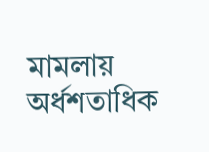মামলায় অর্ধশতাধিক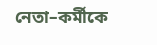নেতা–কর্মীকে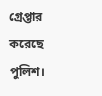গ্রেপ্তার করেছে পুলিশ।